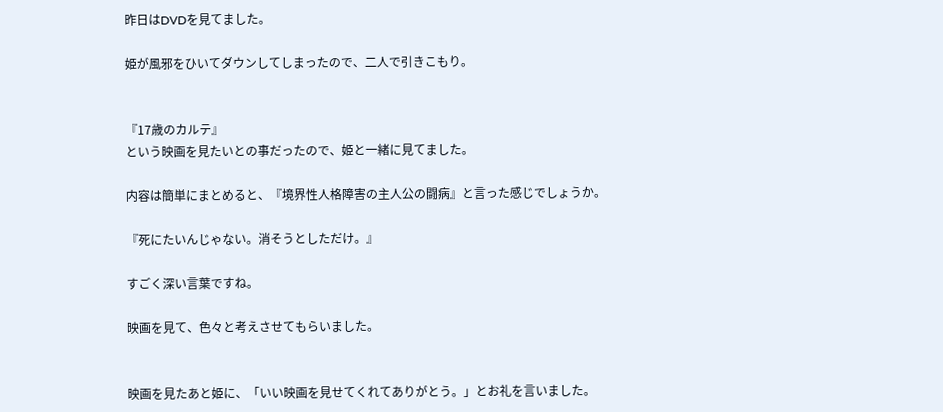昨日はDVDを見てました。

姫が風邪をひいてダウンしてしまったので、二人で引きこもり。


『17歳のカルテ』
という映画を見たいとの事だったので、姫と一緒に見てました。

内容は簡単にまとめると、『境界性人格障害の主人公の闘病』と言った感じでしょうか。

『死にたいんじゃない。消そうとしただけ。』

すごく深い言葉ですね。

映画を見て、色々と考えさせてもらいました。


映画を見たあと姫に、「いい映画を見せてくれてありがとう。」とお礼を言いました。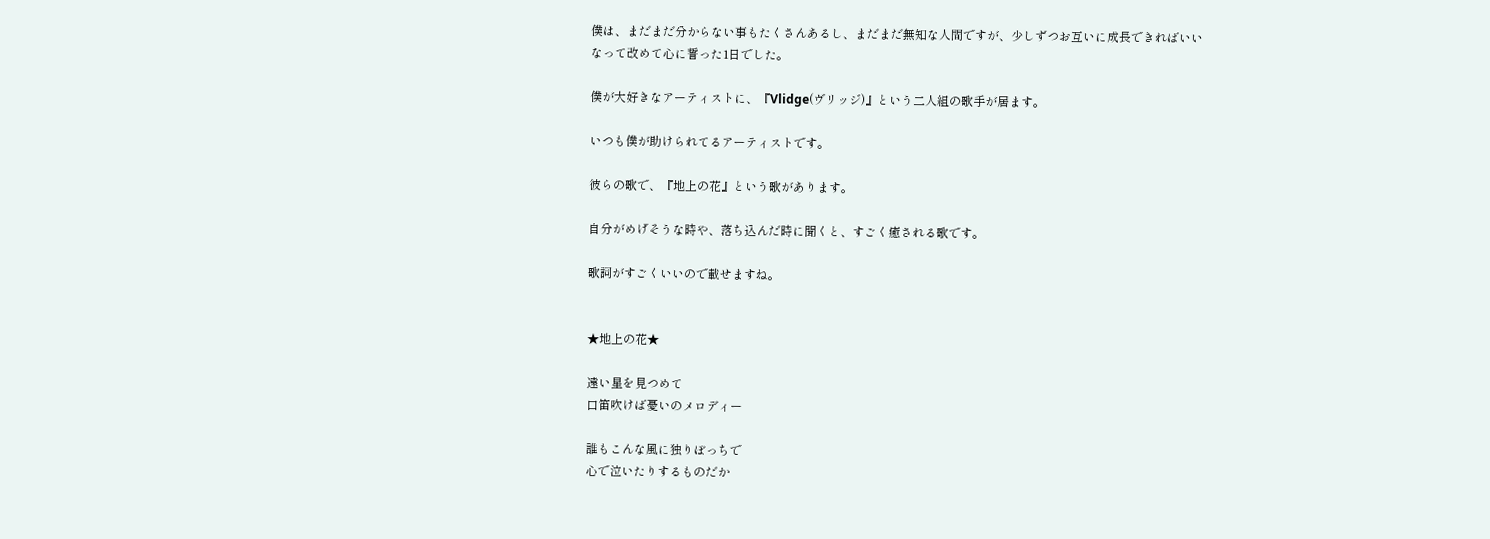僕は、まだまだ分からない事もたくさんあるし、まだまだ無知な人間ですが、少しずつお互いに成長できればいいなって改めて心に誓った1日でした。

僕が大好きなアーティストに、『Vlidge(ヴリッジ)』という二人組の歌手が居ます。

いつも僕が助けられてるアーティストです。

彼らの歌で、『地上の花』という歌があります。

自分がめげそうな時や、落ち込んだ時に聞くと、すごく癒される歌です。

歌詞がすごくいいので載せますね。


★地上の花★

遠い星を見つめて
口笛吹けば憂いのメロディー

誰もこんな風に独りぼっちで
心で泣いたりするものだか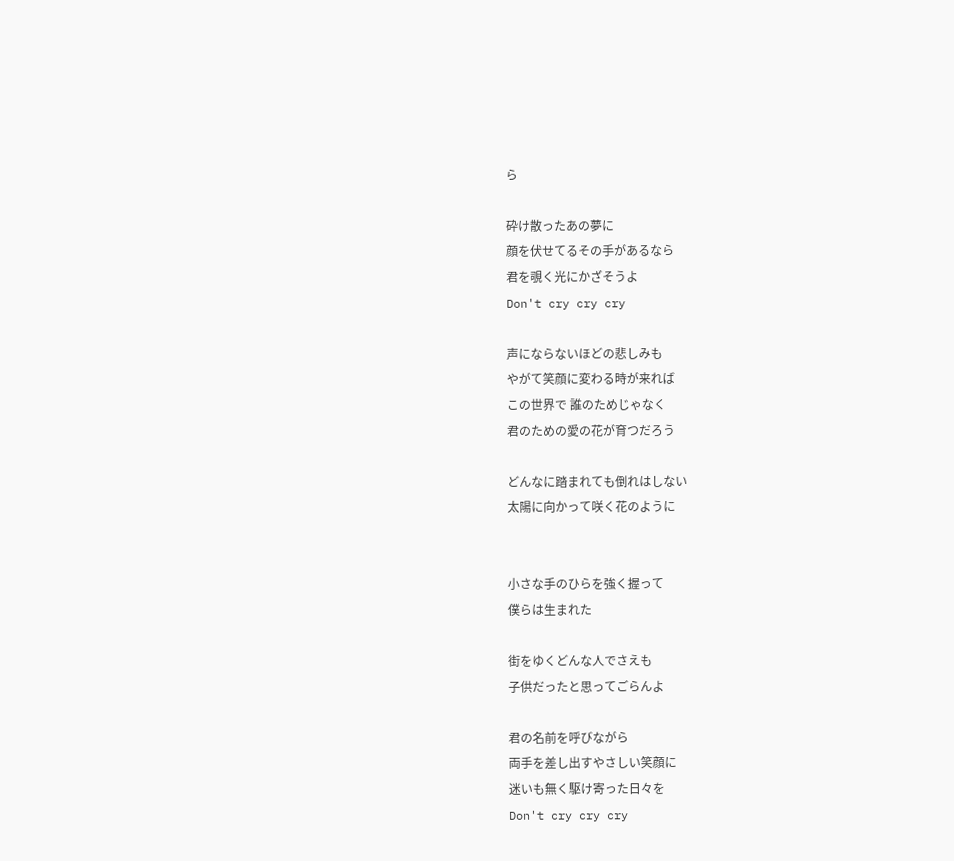ら

砕け散ったあの夢に
顔を伏せてるその手があるなら
君を覗く光にかざそうよ
Don't cry cry cry

声にならないほどの悲しみも
やがて笑顔に変わる時が来れば
この世界で 誰のためじゃなく
君のための愛の花が育つだろう

どんなに踏まれても倒れはしない
太陽に向かって咲く花のように


小さな手のひらを強く握って
僕らは生まれた

街をゆくどんな人でさえも
子供だったと思ってごらんよ

君の名前を呼びながら
両手を差し出すやさしい笑顔に
迷いも無く駆け寄った日々を
Don't cry cry cry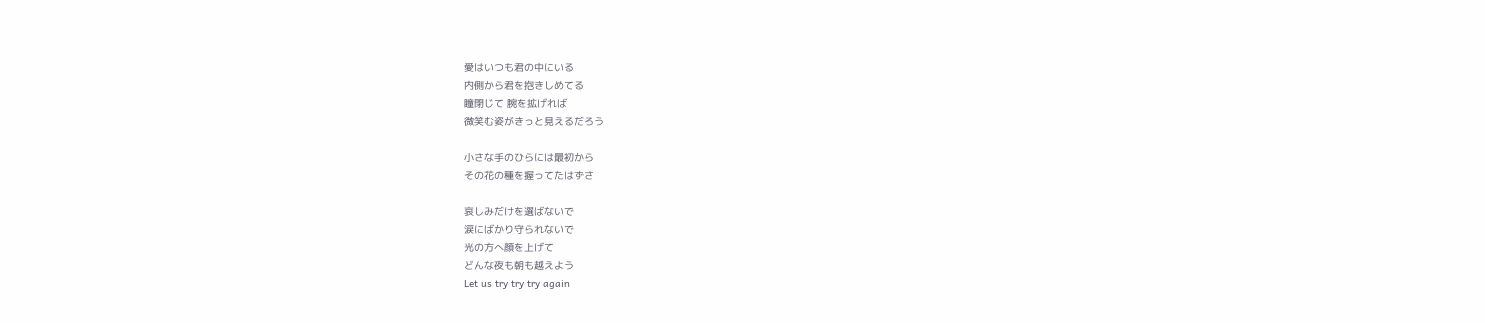愛はいつも君の中にいる
内側から君を抱きしめてる
瞳閉じて 腕を拡げれば
微笑む姿がきっと見えるだろう

小さな手のひらには最初から
その花の種を握ってたはずさ

哀しみだけを選ばないで
涙にばかり守られないで
光の方へ顔を上げて
どんな夜も朝も越えよう
Let us try try try again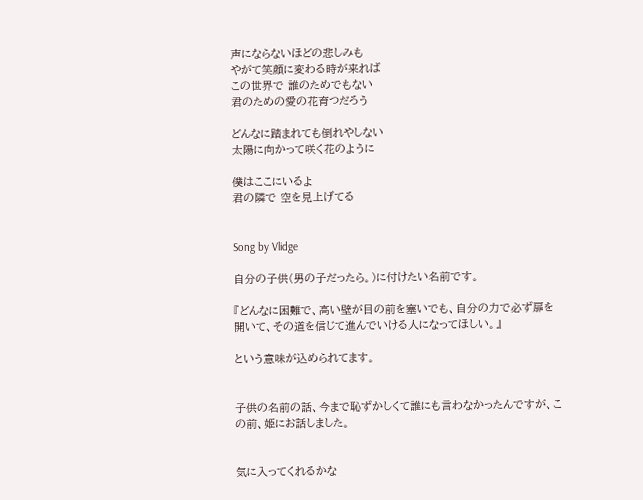声にならないほどの悲しみも
やがて笑顔に変わる時が来れば
この世界で 誰のためでもない
君のための愛の花育つだろう

どんなに踏まれても倒れやしない
太陽に向かって咲く花のように

僕はここにいるよ
君の隣で 空を見上げてる


Song by Vlidge

自分の子供(男の子だったら。)に付けたい名前です。

『どんなに困難で、高い壁が目の前を塞いでも、自分の力で必ず扉を開いて、その道を信じて進んでいける人になってほしい。』

という意味が込められてます。


子供の名前の話、今まで恥ずかしくて誰にも言わなかったんですが、この前、姫にお話しました。


気に入ってくれるかな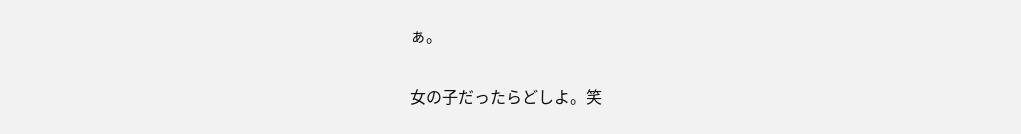ぁ。


女の子だったらどしよ。笑